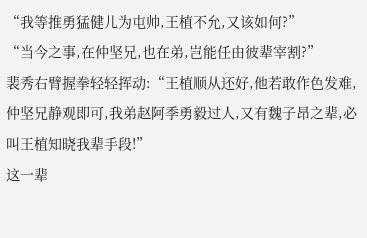“我等推勇猛健儿为屯帅,王植不允,又该如何?”
“当今之事,在仲坚兄,也在弟,岂能任由彼辈宰割?”
裴秀右臂握拳轻轻挥动:“王植顺从还好,他若敢作色发难,仲坚兄静观即可,我弟赵阿季勇毅过人,又有魏子昂之辈,必叫王植知晓我辈手段!”
这一辈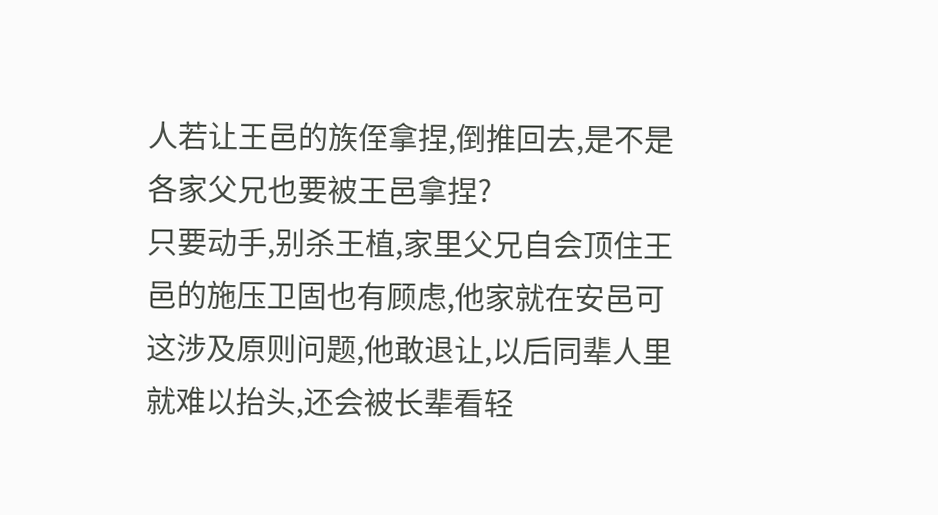人若让王邑的族侄拿捏,倒推回去,是不是各家父兄也要被王邑拿捏?
只要动手,别杀王植,家里父兄自会顶住王邑的施压卫固也有顾虑,他家就在安邑可这涉及原则问题,他敢退让,以后同辈人里就难以抬头,还会被长辈看轻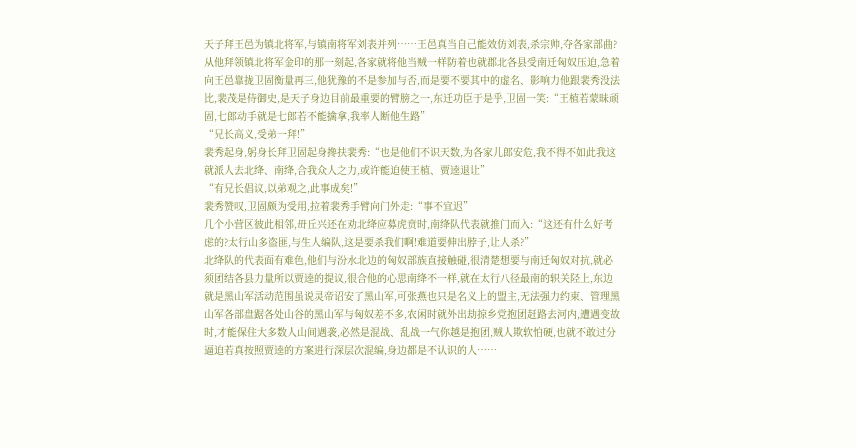天子拜王邑为镇北将军,与镇南将军刘表并列……王邑真当自己能效仿刘表,杀宗帅,夺各家部曲?
从他拜领镇北将军金印的那一刻起,各家就将他当贼一样防着也就郡北各县受南迁匈奴压迫,急着向王邑靠拢卫固衡量再三,他犹豫的不是参加与否,而是要不要其中的虚名、影响力他跟裴秀没法比,裴茂是侍御史,是天子身边目前最重要的臂膀之一,东迁功臣于是乎,卫固一笑:“王植若蒙昧顽固,七郎动手就是七郎若不能擒拿,我率人断他生路”
“兄长高义,受弟一拜!”
裴秀起身,躬身长拜卫固起身搀扶裴秀:“也是他们不识天数,为各家儿郎安危,我不得不如此我这就派人去北绛、南绛,合我众人之力,或许能迫使王植、贾逵退让”
“有兄长倡议,以弟观之,此事成矣!”
裴秀赞叹,卫固颇为受用,拉着裴秀手臂向门外走:“事不宜迟”
几个小营区彼此相邻,毌丘兴还在劝北绛应募虎贲时,南绛队代表就推门而入:“这还有什么好考虑的?太行山多盗匪,与生人编队,这是要杀我们啊!难道要伸出脖子,让人杀?”
北绛队的代表面有难色,他们与汾水北边的匈奴部族直接触碰,很清楚想要与南迁匈奴对抗,就必须团结各县力量所以贾逵的提议,很合他的心思南绛不一样,就在太行八径最南的轵关陉上,东边就是黑山军活动范围虽说灵帝诏安了黑山军,可张燕也只是名义上的盟主,无法强力约束、管理黑山军各部盘踞各处山谷的黑山军与匈奴差不多,农闲时就外出劫掠乡党抱团赶路去河内,遭遇变故时,才能保住大多数人山间遇袭,必然是混战、乱战一气你越是抱团,贼人欺软怕硬,也就不敢过分逼迫若真按照贾逵的方案进行深层次混编,身边都是不认识的人……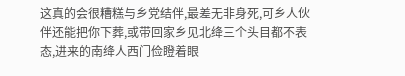这真的会很糟糕与乡党结伴,最差无非身死,可乡人伙伴还能把你下葬,或带回家乡见北绛三个头目都不表态,进来的南绛人西门俭瞪着眼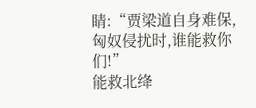睛:“贾梁道自身难保,匈奴侵扰时,谁能救你们!”
能救北绛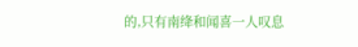的,只有南绛和闻喜一人叹息